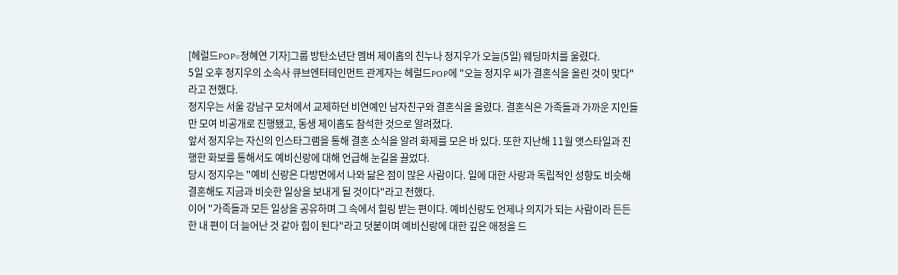[헤럴드POP=정혜연 기자]그룹 방탄소년단 멤버 제이홉의 친누나 정지우가 오늘(5일) 웨딩마치를 울렸다.
5일 오후 정지우의 소속사 큐브엔터테인먼트 관계자는 헤럴드POP에 "오늘 정지우 씨가 결혼식을 올린 것이 맞다"라고 전했다.
정지우는 서울 강남구 모처에서 교제하던 비연예인 남자친구와 결혼식을 올렸다. 결혼식은 가족들과 가까운 지인들만 모여 비공개로 진행됐고, 동생 제이홉도 참석한 것으로 알려졌다.
앞서 정지우는 자신의 인스타그램을 통해 결혼 소식을 알려 화제를 모은 바 있다. 또한 지난해 11월 앳스타일과 진행한 화보를 통해서도 예비신랑에 대해 언급해 눈길을 끌었다.
당시 정지우는 "예비 신랑은 다방면에서 나와 닮은 점이 많은 사람이다. 일에 대한 사랑과 독립적인 성향도 비슷해 결혼해도 지금과 비슷한 일상을 보내게 될 것이다"라고 전했다.
이어 "가족들과 모든 일상을 공유하며 그 속에서 힐링 받는 편이다. 예비신랑도 언제나 의지가 되는 사람이라 든든한 내 편이 더 늘어난 것 같아 힘이 된다"라고 덧붙이며 예비신랑에 대한 깊은 애정을 드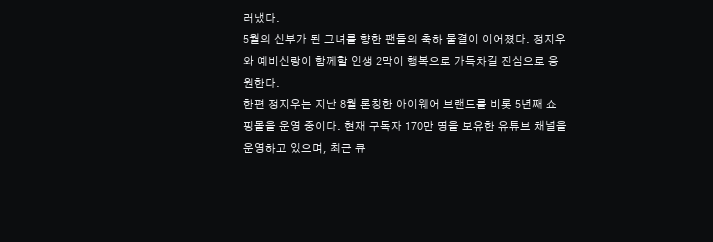러냈다.
5월의 신부가 된 그녀를 향한 팬들의 축하 물결이 이어졌다. 정지우와 예비신랑이 함께할 인생 2막이 행복으로 가득차길 진심으로 응원한다.
한편 정지우는 지난 8월 론칭한 아이웨어 브랜드를 비롯 5년째 쇼핑몰을 운영 중이다. 현재 구독자 170만 명을 보유한 유튜브 채널을 운영하고 있으며, 최근 큐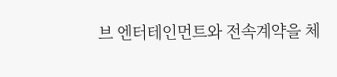브 엔터테인먼트와 전속계약을 체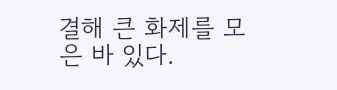결해 큰 화제를 모은 바 있다.